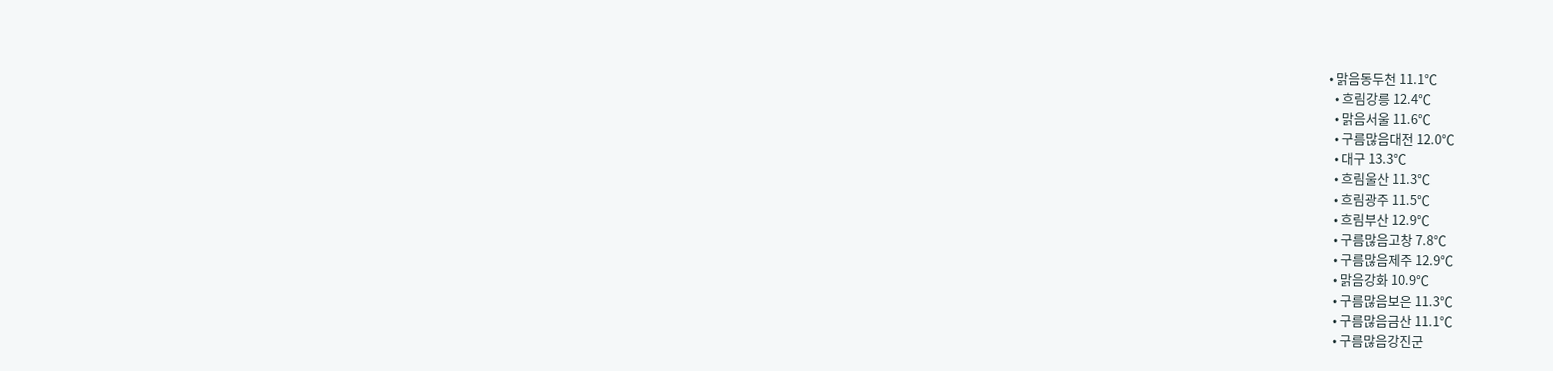• 맑음동두천 11.1℃
  • 흐림강릉 12.4℃
  • 맑음서울 11.6℃
  • 구름많음대전 12.0℃
  • 대구 13.3℃
  • 흐림울산 11.3℃
  • 흐림광주 11.5℃
  • 흐림부산 12.9℃
  • 구름많음고창 7.8℃
  • 구름많음제주 12.9℃
  • 맑음강화 10.9℃
  • 구름많음보은 11.3℃
  • 구름많음금산 11.1℃
  • 구름많음강진군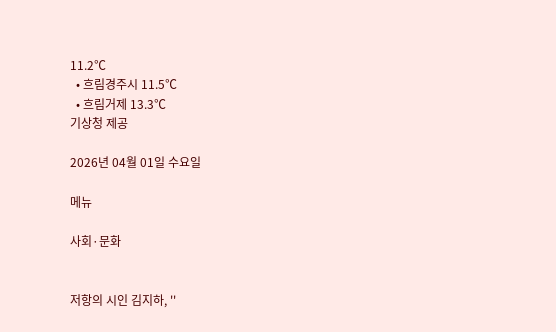11.2℃
  • 흐림경주시 11.5℃
  • 흐림거제 13.3℃
기상청 제공

2026년 04월 01일 수요일

메뉴

사회·문화


저항의 시인 김지하, ''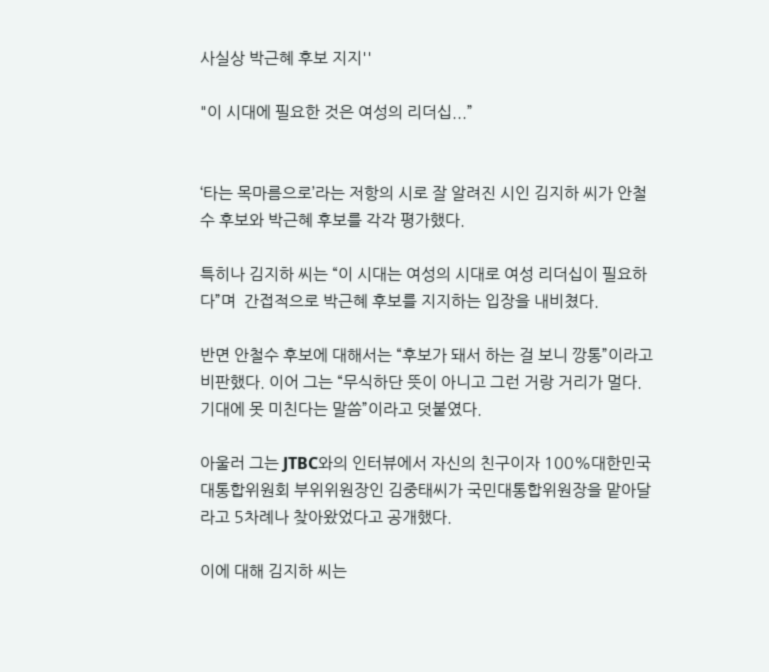사실상 박근혜 후보 지지''

"이 시대에 필요한 것은 여성의 리더십...”


‘타는 목마름으로’라는 저항의 시로 잘 알려진 시인 김지하 씨가 안철수 후보와 박근혜 후보를 각각 평가했다.

특히나 김지하 씨는 “이 시대는 여성의 시대로 여성 리더십이 필요하다”며  간접적으로 박근혜 후보를 지지하는 입장을 내비쳤다.

반면 안철수 후보에 대해서는 “후보가 돼서 하는 걸 보니 깡통”이라고 비판했다. 이어 그는 “무식하단 뜻이 아니고 그런 거랑 거리가 멀다. 기대에 못 미친다는 말씀”이라고 덧붙였다.

아울러 그는 JTBC와의 인터뷰에서 자신의 친구이자 100%대한민국대통합위원회 부위위원장인 김중태씨가 국민대통합위원장을 맡아달라고 5차례나 찾아왔었다고 공개했다.

이에 대해 김지하 씨는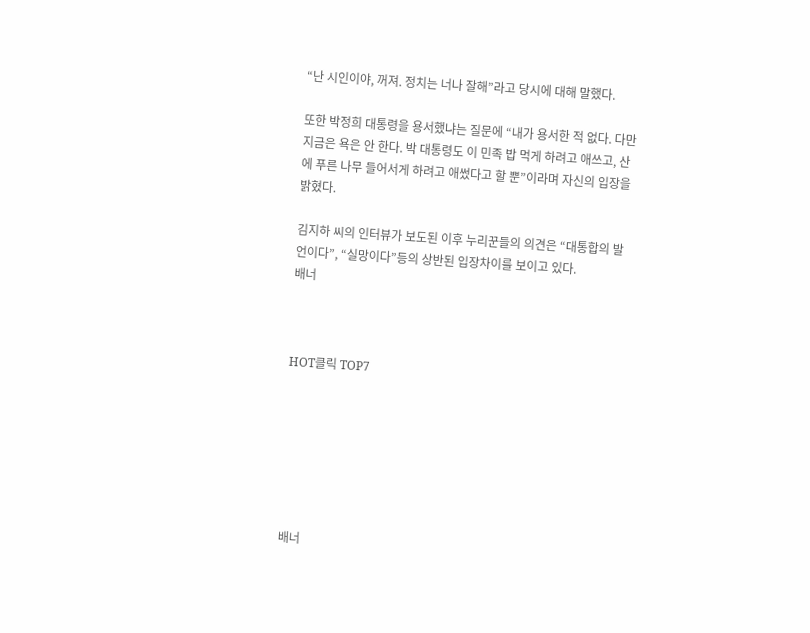“난 시인이야, 꺼져. 정치는 너나 잘해”라고 당시에 대해 말했다.

또한 박정희 대통령을 용서했냐는 질문에 “내가 용서한 적 없다. 다만 지금은 욕은 안 한다. 박 대통령도 이 민족 밥 먹게 하려고 애쓰고, 산에 푸른 나무 들어서게 하려고 애썼다고 할 뿐”이라며 자신의 입장을 밝혔다.

김지하 씨의 인터뷰가 보도된 이후 누리꾼들의 의견은 “대통합의 발언이다”, “실망이다”등의 상반된 입장차이를 보이고 있다.
배너



HOT클릭 TOP7







배너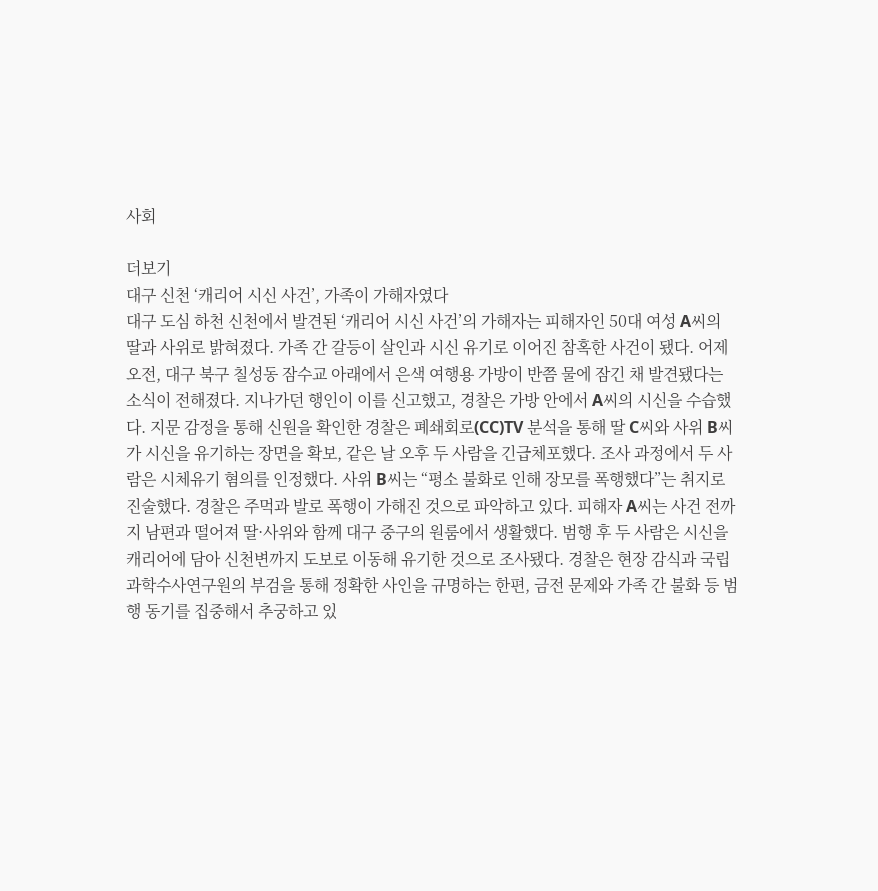사회

더보기
대구 신천 ‘캐리어 시신 사건’, 가족이 가해자였다
대구 도심 하천 신천에서 발견된 ‘캐리어 시신 사건’의 가해자는 피해자인 50대 여성 A씨의 딸과 사위로 밝혀졌다. 가족 간 갈등이 살인과 시신 유기로 이어진 참혹한 사건이 됐다. 어제 오전, 대구 북구 칠성동 잠수교 아래에서 은색 여행용 가방이 반쯤 물에 잠긴 채 발견됐다는 소식이 전해졌다. 지나가던 행인이 이를 신고했고, 경찰은 가방 안에서 A씨의 시신을 수습했다. 지문 감정을 통해 신원을 확인한 경찰은 폐쇄회로(CC)TV 분석을 통해 딸 C씨와 사위 B씨가 시신을 유기하는 장면을 확보, 같은 날 오후 두 사람을 긴급체포했다. 조사 과정에서 두 사람은 시체유기 혐의를 인정했다. 사위 B씨는 “평소 불화로 인해 장모를 폭행했다”는 취지로 진술했다. 경찰은 주먹과 발로 폭행이 가해진 것으로 파악하고 있다. 피해자 A씨는 사건 전까지 남편과 떨어져 딸·사위와 함께 대구 중구의 원룸에서 생활했다. 범행 후 두 사람은 시신을 캐리어에 담아 신천변까지 도보로 이동해 유기한 것으로 조사됐다. 경찰은 현장 감식과 국립과학수사연구원의 부검을 통해 정확한 사인을 규명하는 한편, 금전 문제와 가족 간 불화 등 범행 동기를 집중해서 추궁하고 있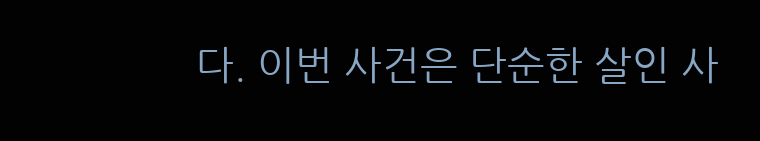다. 이번 사건은 단순한 살인 사